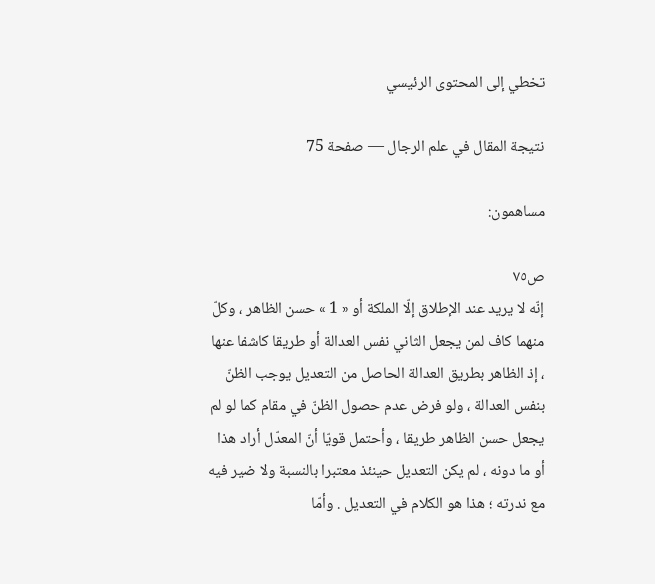تخطي إلى المحتوى الرئيسي

نتيجة المقال في علم الرجال — صفحة 75

مساهمون:

ص٧٥
إنّه لا يريد عند الإطلاق إلّا الملكة أو « 1 » حسن الظاهر ، وكلّ منهما كاف لمن يجعل الثاني نفس العدالة أو طريقا كاشفا عنها ، إذ الظاهر بطريق العدالة الحاصل من التعديل يوجب الظنّ بنفس العدالة ، ولو فرض عدم حصول الظنّ في مقام كما لو لم يجعل حسن الظاهر طريقا ، وأحتمل قويّا أنّ المعدّل أراد هذا أو ما دونه ، لم يكن التعديل حينئذ معتبرا بالنسبة ولا ضير فيه مع ندرته ؛ هذا هو الكلام في التعديل . وأمّا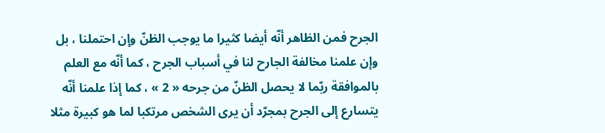الجرح فمن الظاهر أنّه أيضا كثيرا ما يوجب الظنّ وإن احتملنا ، بل وإن علمنا مخالفة الجارح لنا في أسباب الجرح ، كما أنّه مع العلم بالموافقة ربّما لا يحصل الظنّ من جرحه « 2 » ، كما إذا علمنا أنّه يتسارع إلى الجرح بمجرّد أن يرى الشخص مرتكبا لما هو كبيرة مثلا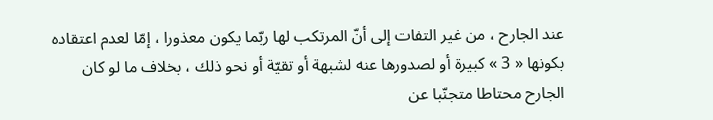عند الجارح ، من غير التفات إلى أنّ المرتكب لها ربّما يكون معذورا ، إمّا لعدم اعتقاده بكونها « 3 » كبيرة أو لصدورها عنه لشبهة أو تقيّة أو نحو ذلك ، بخلاف ما لو كان الجارح محتاطا متجنّبا عن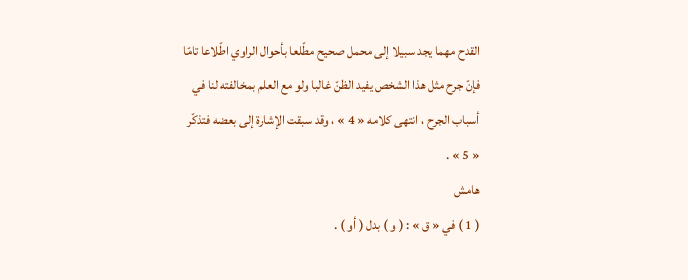القدح مهما يجد سبيلا إلى محمل صحيح مطّلعا بأحوال الراوي اطّلاعا تامّا فإنّ جرح مثل هذا الشخص يفيد الظنّ غالبا ولو مع العلم بمخالفته لنا في أسباب الجرح ، انتهى كلامه « 4 » ، وقد سبقت الإشارة إلى بعضه فتذكّر « 5 » .
هامش
( 1 ) في « ق » : ( و ) بدل ( أو ) .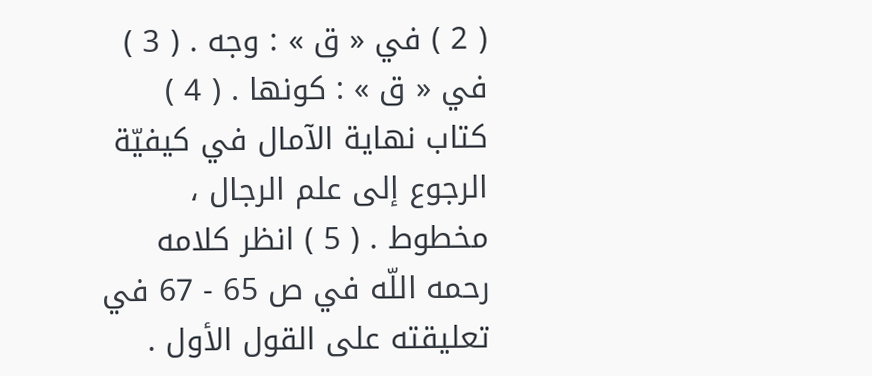( 2 ) في « ق » : وجه . ( 3 ) في « ق » : كونها . ( 4 ) كتاب نهاية الآمال في كيفيّة الرجوع إلى علم الرجال ، مخطوط . ( 5 ) انظر كلامه رحمه اللّه في ص 65 - 67 في تعليقته على القول الأول .